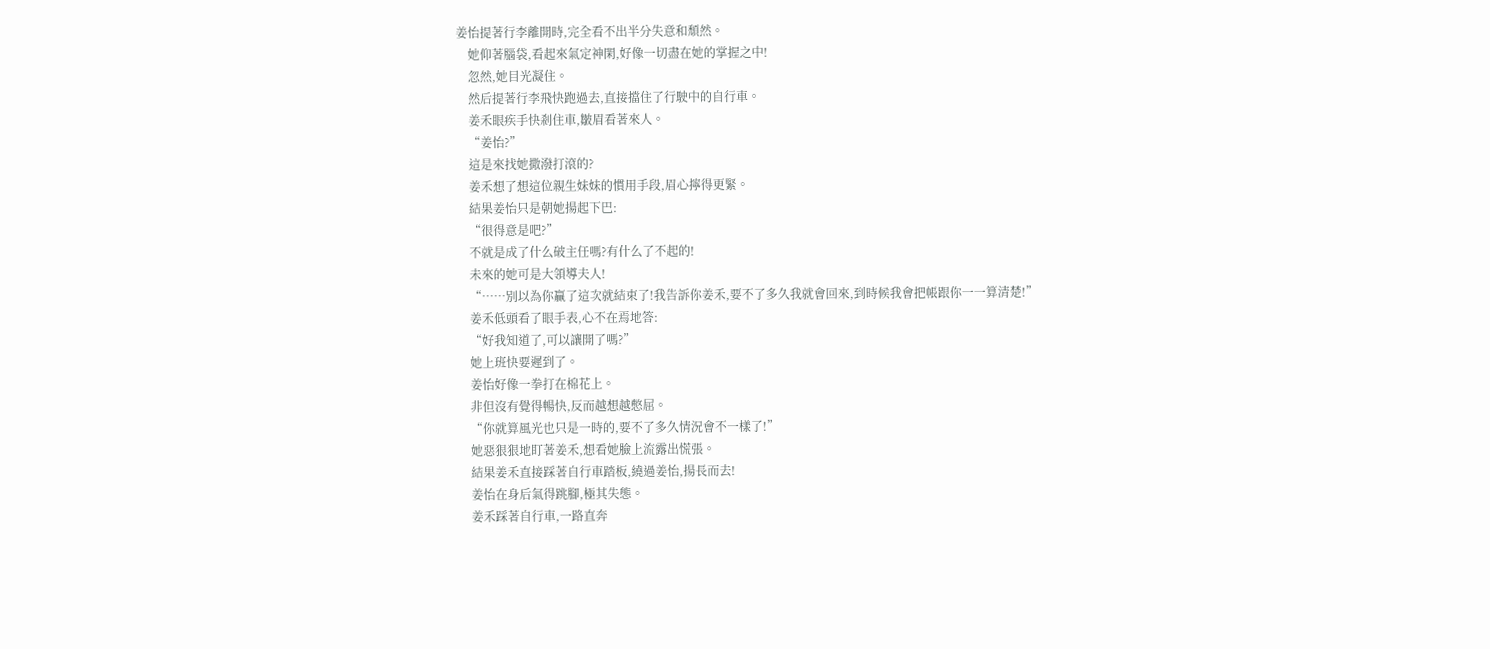姜怡提著行李離開時,完全看不出半分失意和頹然。
    她仰著腦袋,看起來氣定神閑,好像一切盡在她的掌握之中!
    忽然,她目光凝住。
    然后提著行李飛快跑過去,直接擋住了行駛中的自行車。
    姜禾眼疾手快剎住車,皺眉看著來人。
    “姜怡?”
    這是來找她撒潑打滾的?
    姜禾想了想這位親生妹妹的慣用手段,眉心擰得更緊。
    結果姜怡只是朝她揚起下巴:
    “很得意是吧?”
    不就是成了什么破主任嗎?有什么了不起的!
    未來的她可是大領導夫人!
    “……別以為你贏了這次就結束了!我告訴你姜禾,要不了多久我就會回來,到時候我會把帳跟你一一算清楚!”
    姜禾低頭看了眼手表,心不在焉地答:
    “好我知道了,可以讓開了嗎?”
    她上班快要遲到了。
    姜怡好像一拳打在棉花上。
    非但沒有覺得暢快,反而越想越憋屈。
    “你就算風光也只是一時的,要不了多久情況會不一樣了!”
    她惡狠狠地盯著姜禾,想看她臉上流露出慌張。
    結果姜禾直接踩著自行車踏板,繞過姜怡,揚長而去!
    姜怡在身后氣得跳腳,極其失態。
    姜禾踩著自行車,一路直奔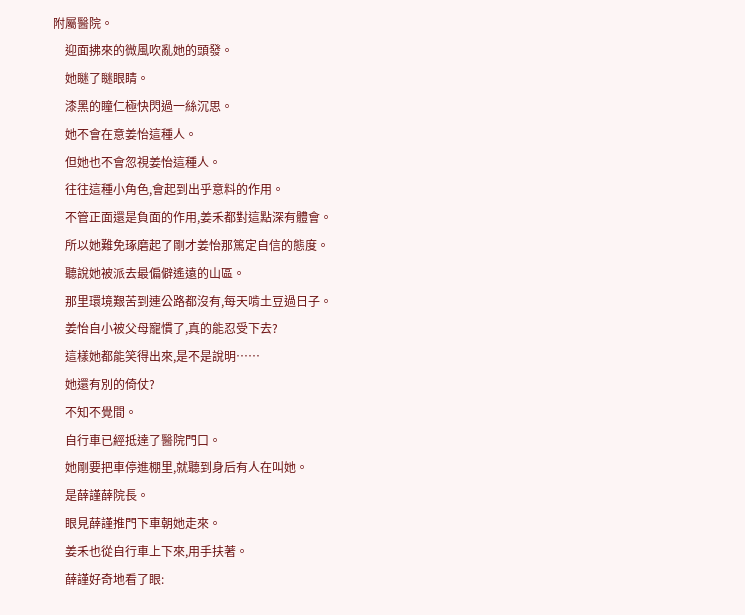附屬醫院。
    迎面拂來的微風吹亂她的頭發。
    她瞇了瞇眼睛。
    漆黑的瞳仁極快閃過一絲沉思。
    她不會在意姜怡這種人。
    但她也不會忽視姜怡這種人。
    往往這種小角色,會起到出乎意料的作用。
    不管正面還是負面的作用,姜禾都對這點深有體會。
    所以她難免琢磨起了剛才姜怡那篤定自信的態度。
    聽說她被派去最偏僻遙遠的山區。
    那里環境艱苦到連公路都沒有,每天啃土豆過日子。
    姜怡自小被父母寵慣了,真的能忍受下去?
    這樣她都能笑得出來,是不是說明……
    她還有別的倚仗?
    不知不覺間。
    自行車已經抵達了醫院門口。
    她剛要把車停進棚里,就聽到身后有人在叫她。
    是薛謹薛院長。
    眼見薛謹推門下車朝她走來。
    姜禾也從自行車上下來,用手扶著。
    薛謹好奇地看了眼: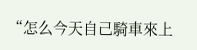“怎么今天自己騎車來上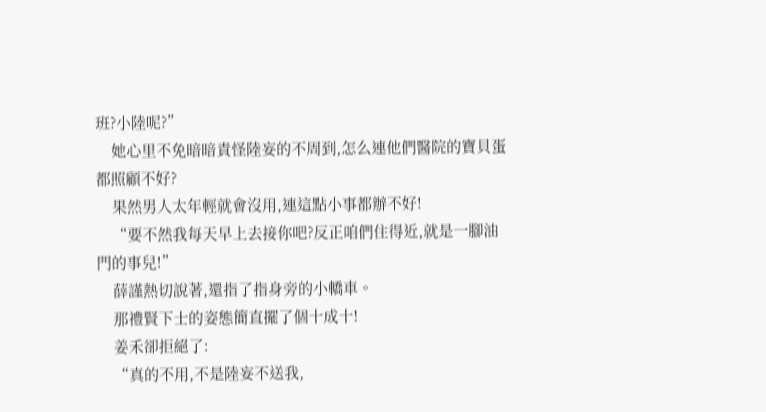班?小陸呢?”
    她心里不免暗暗責怪陸妄的不周到,怎么連他們醫院的寶貝蛋都照顧不好?
    果然男人太年輕就會沒用,連這點小事都辦不好!
    “要不然我每天早上去接你吧?反正咱們住得近,就是一腳油門的事兒!”
    薛謹熱切說著,還指了指身旁的小轎車。
    那禮賢下士的姿態簡直擺了個十成十!
    姜禾卻拒絕了:
    “真的不用,不是陸妄不送我,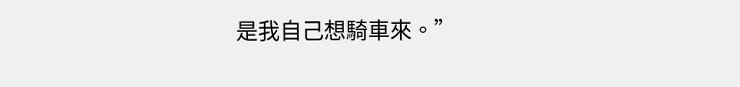是我自己想騎車來。”